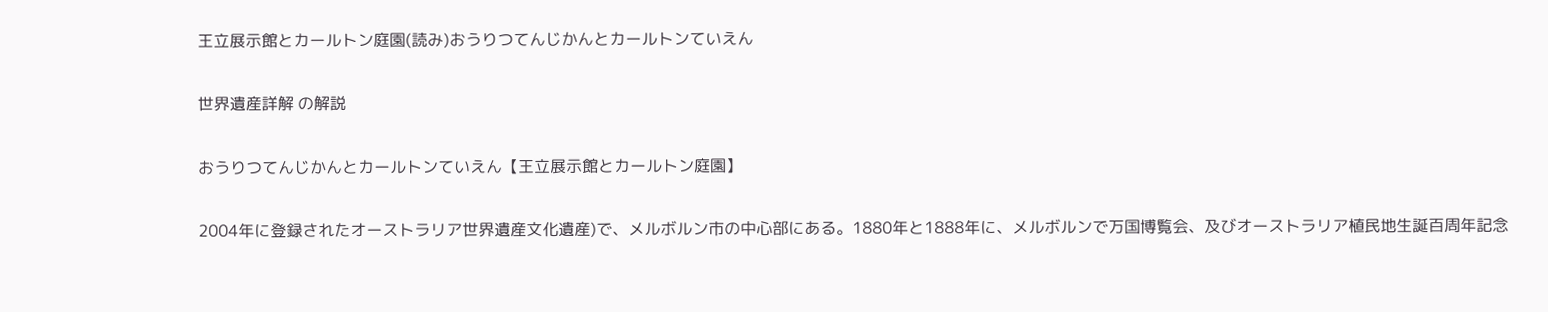王立展示館とカールトン庭園(読み)おうりつてんじかんとカールトンていえん

世界遺産詳解 の解説

おうりつてんじかんとカールトンていえん【王立展示館とカールトン庭園】

2004年に登録されたオーストラリア世界遺産文化遺産)で、メルボルン市の中心部にある。1880年と1888年に、メルボルンで万国博覧会、及びオーストラリア植民地生誕百周年記念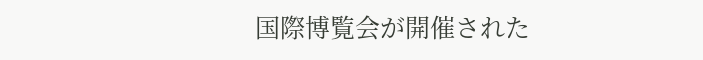国際博覧会が開催された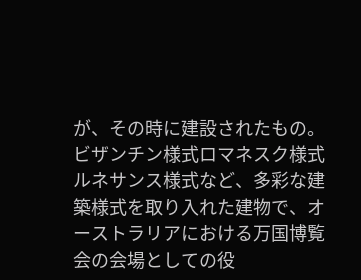が、その時に建設されたもの。ビザンチン様式ロマネスク様式ルネサンス様式など、多彩な建築様式を取り入れた建物で、オーストラリアにおける万国博覧会の会場としての役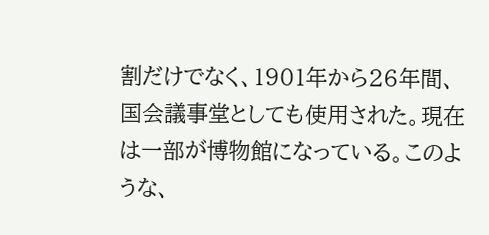割だけでなく、1901年から26年間、国会議事堂としても使用された。現在は一部が博物館になっている。このような、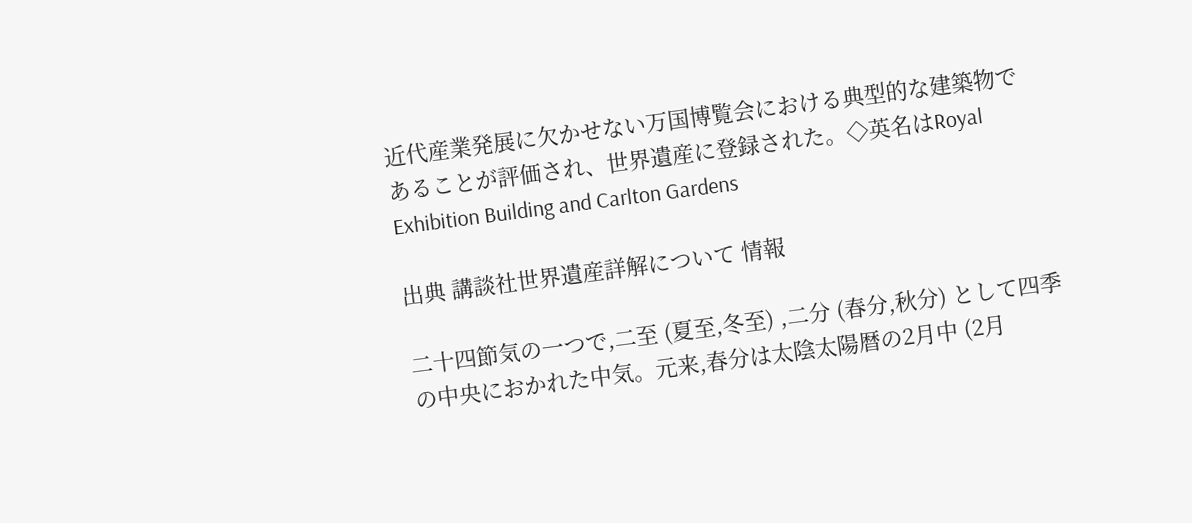近代産業発展に欠かせない万国博覧会における典型的な建築物であることが評価され、世界遺産に登録された。◇英名はRoyal Exhibition Building and Carlton Gardens

出典 講談社世界遺産詳解について 情報

二十四節気の一つで,二至 (夏至,冬至) ,二分 (春分,秋分) として四季の中央におかれた中気。元来,春分は太陰太陽暦の2月中 (2月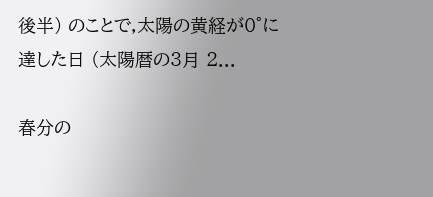後半) のことで,太陽の黄経が0°に達した日 (太陽暦の3月 2...

春分の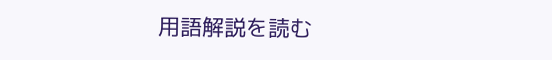用語解説を読む